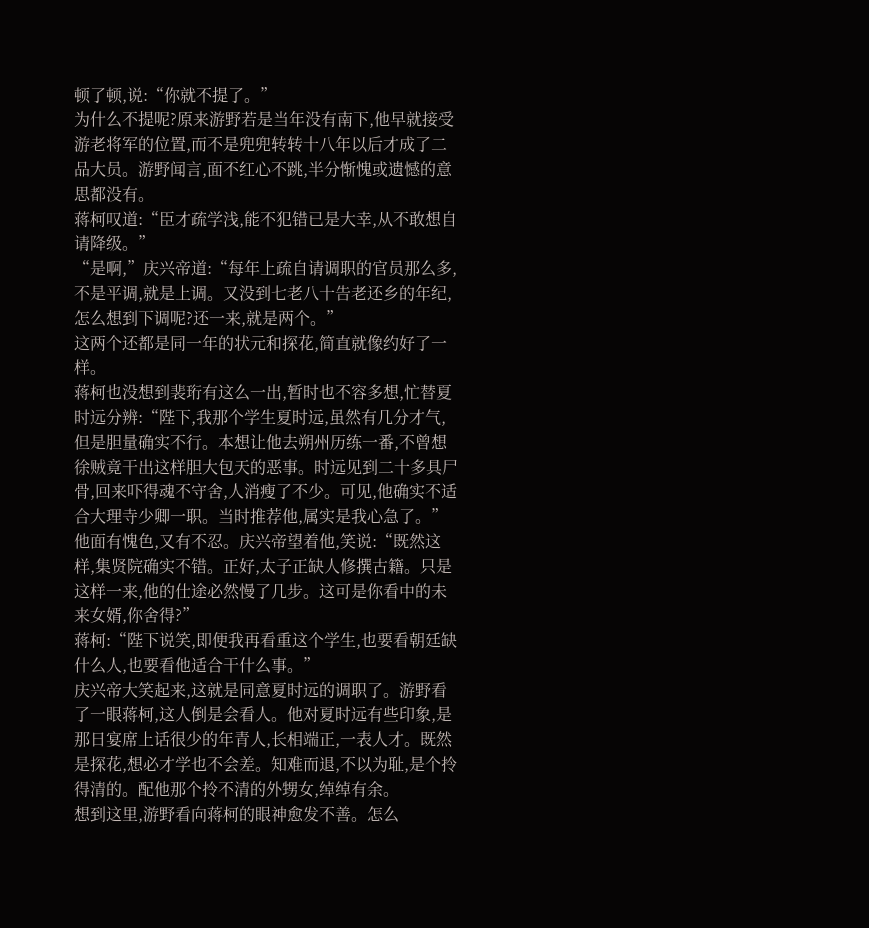顿了顿,说:“你就不提了。”
为什么不提呢?原来游野若是当年没有南下,他早就接受游老将军的位置,而不是兜兜转转十八年以后才成了二品大员。游野闻言,面不红心不跳,半分惭愧或遗憾的意思都没有。
蒋柯叹道:“臣才疏学浅,能不犯错已是大幸,从不敢想自请降级。”
“是啊,”庆兴帝道:“每年上疏自请调职的官员那么多,不是平调,就是上调。又没到七老八十告老还乡的年纪,怎么想到下调呢?还一来,就是两个。”
这两个还都是同一年的状元和探花,简直就像约好了一样。
蒋柯也没想到裴珩有这么一出,暂时也不容多想,忙替夏时远分辨:“陛下,我那个学生夏时远,虽然有几分才气,但是胆量确实不行。本想让他去朔州历练一番,不曾想徐贼竟干出这样胆大包天的恶事。时远见到二十多具尸骨,回来吓得魂不守舍,人消瘦了不少。可见,他确实不适合大理寺少卿一职。当时推荐他,属实是我心急了。”
他面有愧色,又有不忍。庆兴帝望着他,笑说:“既然这样,集贤院确实不错。正好,太子正缺人修撰古籍。只是这样一来,他的仕途必然慢了几步。这可是你看中的未来女婿,你舍得?”
蒋柯:“陛下说笑,即便我再看重这个学生,也要看朝廷缺什么人,也要看他适合干什么事。”
庆兴帝大笑起来,这就是同意夏时远的调职了。游野看了一眼蒋柯,这人倒是会看人。他对夏时远有些印象,是那日宴席上话很少的年青人,长相端正,一表人才。既然是探花,想必才学也不会差。知难而退,不以为耻,是个拎得清的。配他那个拎不清的外甥女,绰绰有余。
想到这里,游野看向蒋柯的眼神愈发不善。怎么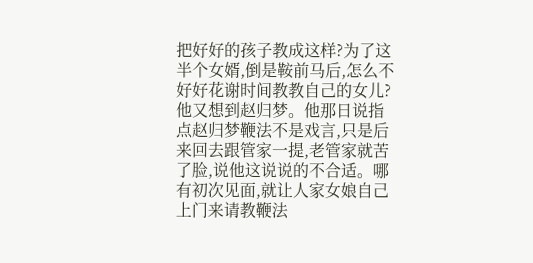把好好的孩子教成这样?为了这半个女婿,倒是鞍前马后,怎么不好好花谢时间教教自己的女儿?
他又想到赵归梦。他那日说指点赵归梦鞭法不是戏言,只是后来回去跟管家一提,老管家就苦了脸,说他这说说的不合适。哪有初次见面,就让人家女娘自己上门来请教鞭法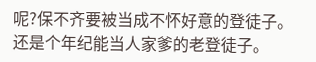呢?保不齐要被当成不怀好意的登徒子。还是个年纪能当人家爹的老登徒子。